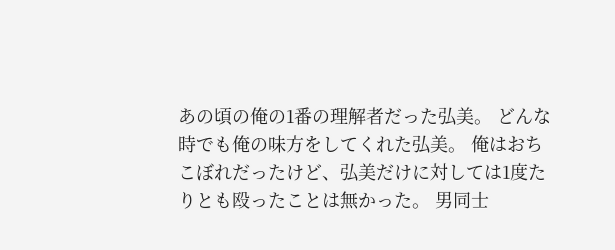あの頃の俺の1番の理解者だった弘美。 どんな時でも俺の味方をしてくれた弘美。 俺はおちこぼれだったけど、弘美だけに対しては1度たりとも殴ったことは無かった。 男同士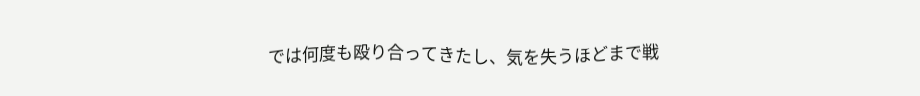では何度も殴り合ってきたし、気を失うほどまで戦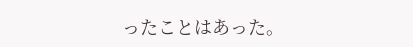ったことはあった。